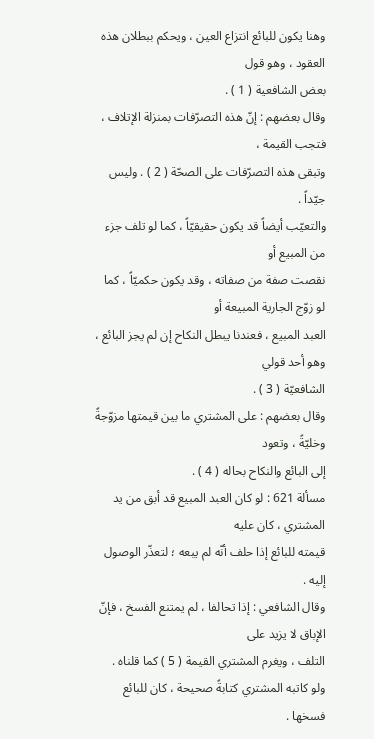وهنا يكون للبائع انتزاع العين ، ويحكم ببطلان هذه العقود ، وهو قول
بعض الشافعية ( 1 ) .
وقال بعضهم : إنّ هذه التصرّفات بمنزلة الإتلاف ، فتجب القيمة ،
وتبقى هذه التصرّفات على الصحّة ( 2 ) . وليس جيّداً .
والتعيّب أيضاً قد يكون حقيقيّاً ، كما لو تلف جزء من المبيع أو
نقصت صفة من صفاته ، وقد يكون حكميّاً ، كما لو زوّج الجارية المبيعة أو
العبد المبيع ، فعندنا يبطل النكاح إن لم يجز البائع ، وهو أحد قولي
الشافعيّة ( 3 ) .
وقال بعضهم : على المشتري ما بين قيمتها مزوّجةً وخليّةً ، وتعود
إلى البائع والنكاح بحاله ( 4 ) .
مسألة 621 : لو كان العبد المبيع قد أبق من يد المشتري ، كان عليه
قيمته للبائع إذا حلف أنّه لم يبعه ؛ لتعذّر الوصول إليه .
وقال الشافعي : إذا تحالفا ، لم يمتنع الفسخ ، فإنّ الإباق لا يزيد على
التلف ، ويغرم المشتري القيمة ( 5 ) كما قلناه .
ولو كاتبه المشتري كتابةً صحيحة ، كان للبائع فسخها .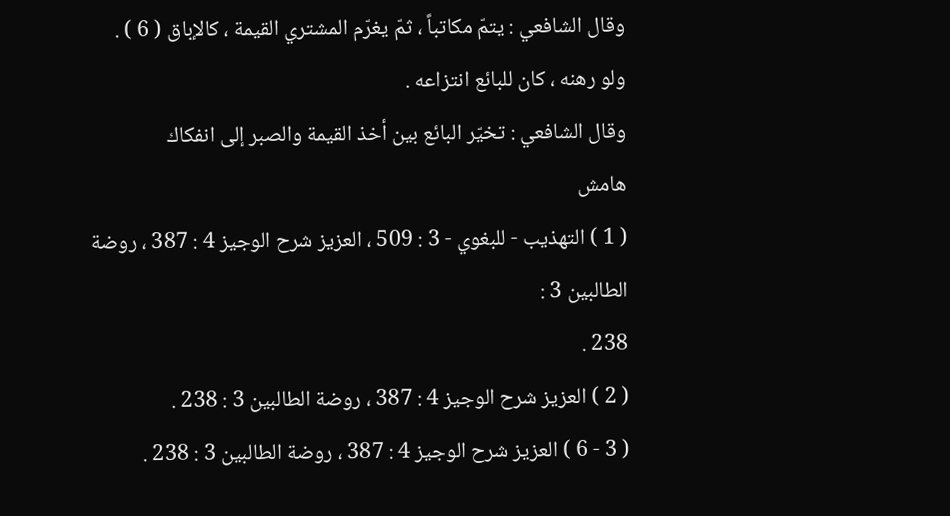وقال الشافعي : يتمّ مكاتباً ، ثمّ يغرّم المشتري القيمة ، كالإباق ( 6 ) .
ولو رهنه ، كان للبائع انتزاعه .
وقال الشافعي : تخيّر البائع بين أخذ القيمة والصبر إلى انفكاك
هامش
( 1 ) التهذيب - للبغوي - 3 : 509 ، العزيز شرح الوجيز 4 : 387 ، روضة الطالبين 3 :
238 .
( 2 ) العزيز شرح الوجيز 4 : 387 ، روضة الطالبين 3 : 238 .
( 3 - 6 ) العزيز شرح الوجيز 4 : 387 ، روضة الطالبين 3 : 238 .